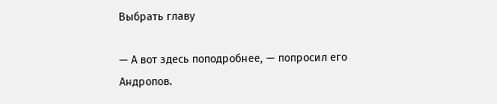Выбрать главу

— А вот здесь поподробнее, — попросил его Андропов.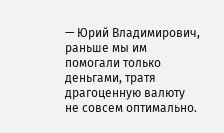— Юрий Владимирович, раньше мы им помогали только деньгами, тратя драгоценную валюту не совсем оптимально.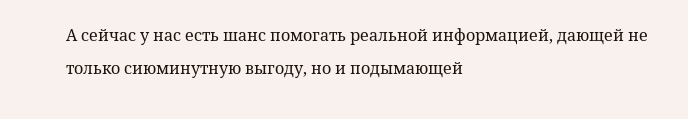А сейчас у нас есть шанс помогать реальной информацией, дающей не только сиюминутную выгоду, но и подымающей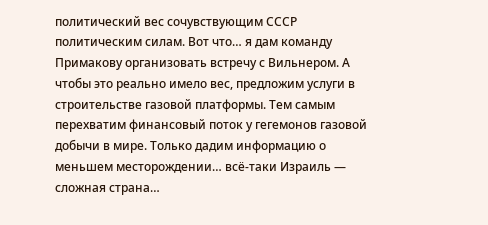политический вес сочувствующим СССР политическим силам. Вот что… я дам команду Примакову организовать встречу с Вильнером. А чтобы это реально имело вес, предложим услуги в строительстве газовой платформы. Тем самым перехватим финансовый поток у гегемонов газовой добычи в мире. Только дадим информацию о меньшем месторождении… всё-таки Израиль — сложная страна…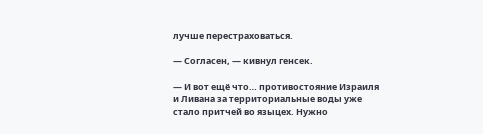лучше перестраховаться.

— Согласен, — кивнул генсек.

— И вот ещё что… противостояние Израиля и Ливана за территориальные воды уже стало притчей во языцех. Нужно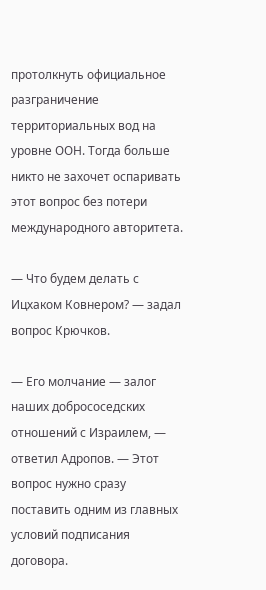протолкнуть официальное разграничение территориальных вод на уровне ООН. Тогда больше никто не захочет оспаривать этот вопрос без потери международного авторитета.

— Что будем делать с Ицхаком Ковнером? — задал вопрос Крючков.

— Его молчание — залог наших добрососедских отношений с Израилем, — ответил Адропов. — Этот вопрос нужно сразу поставить одним из главных условий подписания договора.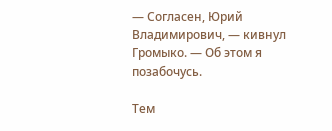— Согласен, Юрий Владимирович, — кивнул Громыко. — Об этом я позабочусь.

Тем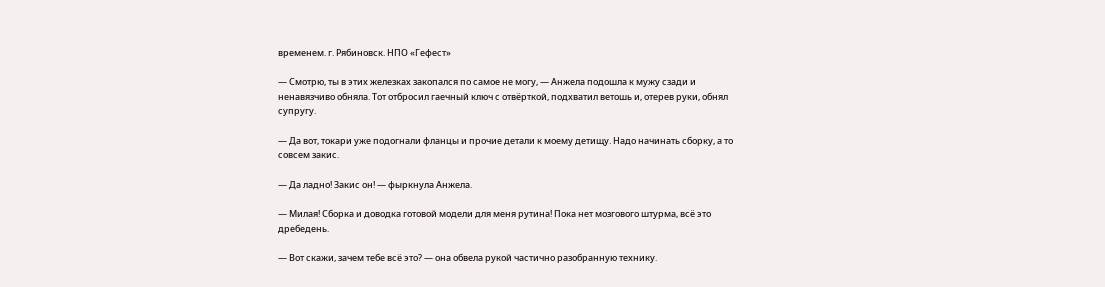временем. г. Рябиновск. НПО «Гефест»

— Смотрю, ты в этих железках закопался по самое не могу, — Анжела подошла к мужу сзади и ненавязчиво обняла. Тот отбросил гаечный ключ с отвёрткой, подхватил ветошь и, отерев руки, обнял супругу.

— Да вот, токари уже подогнали фланцы и прочие детали к моему детищу. Надо начинать сборку, а то совсем закис.

— Да ладно! Закис он! — фыркнула Анжела.

— Милая! Сборка и доводка готовой модели для меня рутина! Пока нет мозгового штурма, всё это дребедень.

— Вот скажи, зачем тебе всё это? — она обвела рукой частично разобранную технику.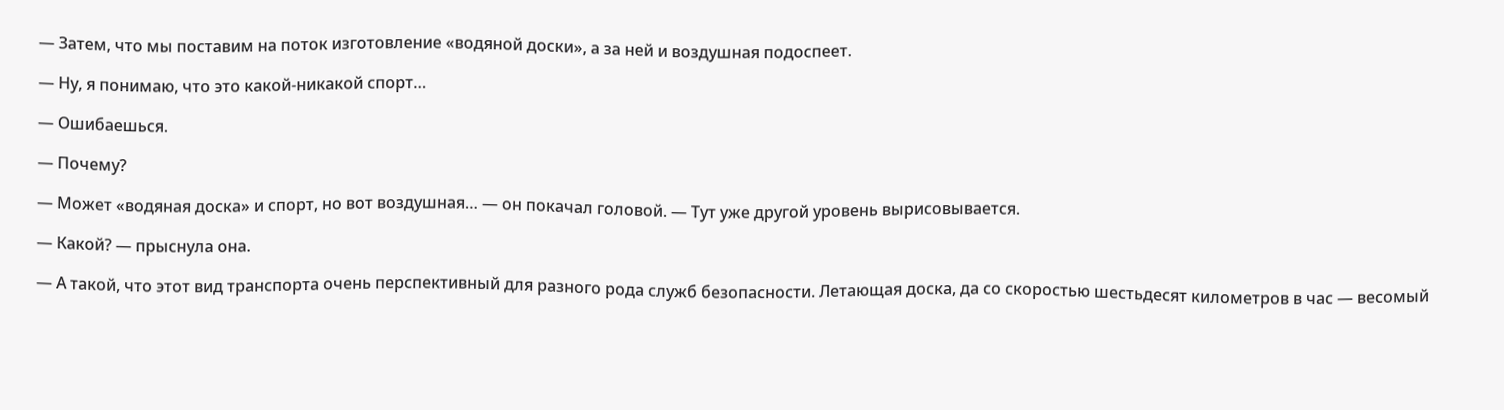— Затем, что мы поставим на поток изготовление «водяной доски», а за ней и воздушная подоспеет.

— Ну, я понимаю, что это какой-никакой спорт…

— Ошибаешься.

— Почему?

— Может «водяная доска» и спорт, но вот воздушная… — он покачал головой. — Тут уже другой уровень вырисовывается.

— Какой? — прыснула она.

— А такой, что этот вид транспорта очень перспективный для разного рода служб безопасности. Летающая доска, да со скоростью шестьдесят километров в час — весомый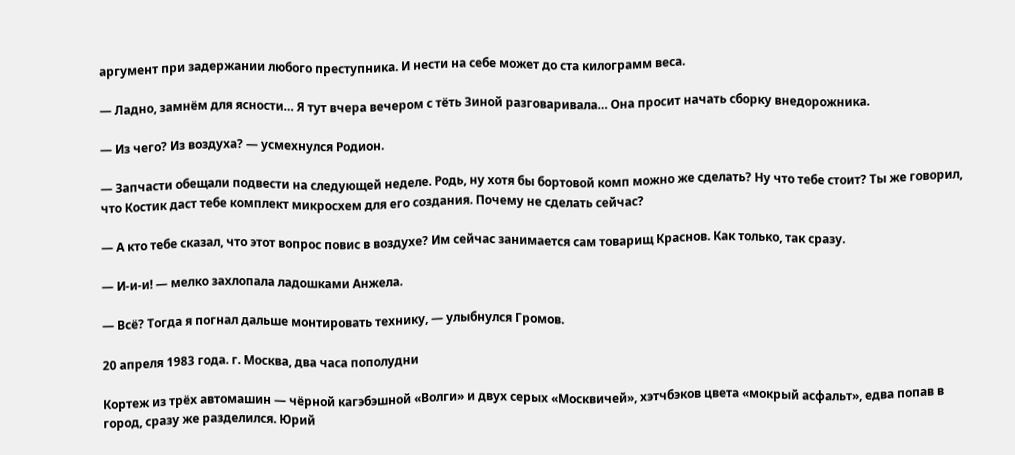аргумент при задержании любого преступника. И нести на себе может до ста килограмм веса.

— Ладно, замнём для ясности… Я тут вчера вечером с тёть Зиной разговаривала… Она просит начать сборку внедорожника.

— Из чего? Из воздуха? — усмехнулся Родион.

— Запчасти обещали подвести на следующей неделе. Родь, ну хотя бы бортовой комп можно же сделать? Ну что тебе стоит? Ты же говорил, что Костик даст тебе комплект микросхем для его создания. Почему не сделать сейчас?

— А кто тебе сказал, что этот вопрос повис в воздухе? Им сейчас занимается сам товарищ Краснов. Как только, так сразу.

— И-и-и! — мелко захлопала ладошками Анжела.

— Всё? Тогда я погнал дальше монтировать технику, — улыбнулся Громов.

20 апреля 1983 года. г. Москва, два часа пополудни

Кортеж из трёх автомашин — чёрной кагэбэшной «Волги» и двух серых «Москвичей», хэтчбэков цвета «мокрый асфальт», едва попав в город, сразу же разделился. Юрий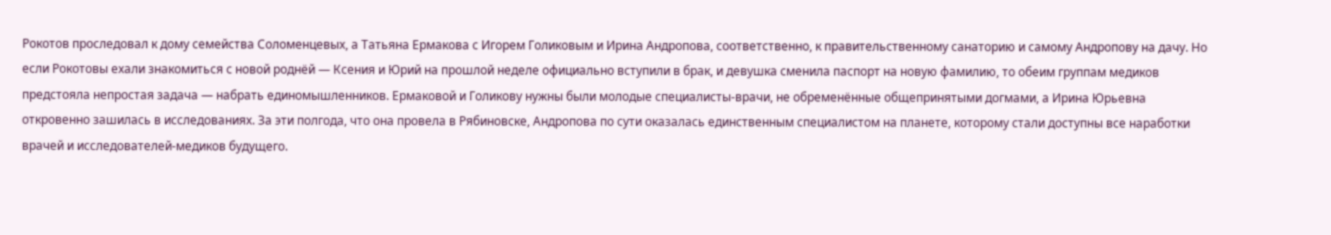Рокотов проследовал к дому семейства Соломенцевых, а Татьяна Ермакова с Игорем Голиковым и Ирина Андропова, соответственно, к правительственному санаторию и самому Андропову на дачу. Но если Рокотовы ехали знакомиться с новой роднёй — Ксения и Юрий на прошлой неделе официально вступили в брак, и девушка сменила паспорт на новую фамилию, то обеим группам медиков предстояла непростая задача — набрать единомышленников. Ермаковой и Голикову нужны были молодые специалисты-врачи, не обременённые общепринятыми догмами, а Ирина Юрьевна откровенно зашилась в исследованиях. За эти полгода, что она провела в Рябиновске, Андропова по сути оказалась единственным специалистом на планете, которому стали доступны все наработки врачей и исследователей-медиков будущего.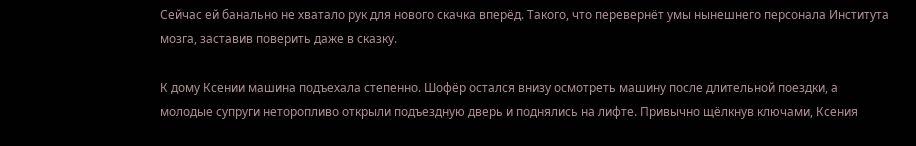Сейчас ей банально не хватало рук для нового скачка вперёд. Такого, что перевернёт умы нынешнего персонала Института мозга, заставив поверить даже в сказку.

К дому Ксении машина подъехала степенно. Шофёр остался внизу осмотреть машину после длительной поездки, а молодые супруги неторопливо открыли подъездную дверь и поднялись на лифте. Привычно щёлкнув ключами, Ксения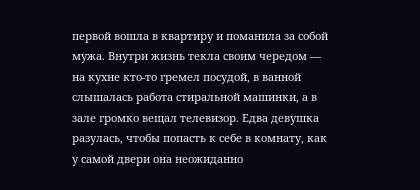первой вошла в квартиру и поманила за собой мужа. Внутри жизнь текла своим чередом — на кухне кто-то гремел посудой, в ванной слышалась работа стиральной машинки, а в зале громко вещал телевизор. Едва девушка разулась, чтобы попасть к себе в комнату, как у самой двери она неожиданно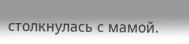столкнулась с мамой.